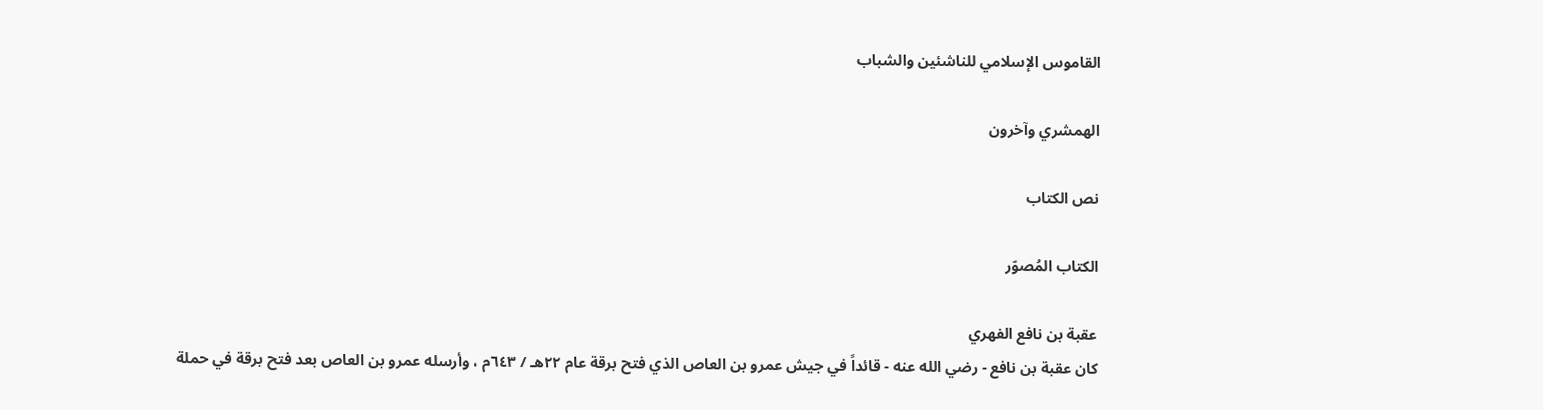القاموس الإسلامي للناشئين والشباب

الهمشري وآخرون

نص الكتاب

الكتاب المُصوّر

عقبة بن نافع الفهري
كان عقبة بن نافع - رضي الله عنه - قائداً في جيش عمرو بن العاص الذي فتح برقة عام ٢٢هـ / ٦٤٣م ، وأرسله عمرو بن العاص بعد فتح برقة في حملة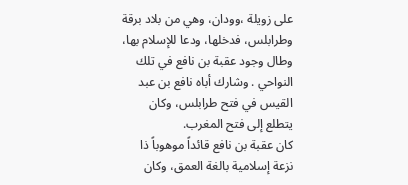على زويلة ،وودان، وهي من بلاد برقة وطرابلس، فدخلها، ودعا للإسلام بها، وطال وجود عقبة بن نافع في تلك النواحي . وشارك أباه نافع بن عبد القيس في فتح طرابلس، وكان يتطلع إلى فتح المغرب.
كان عقبة بن نافع قائداً موهوباً ذا نزعة إسلامية بالغة العمق، وكان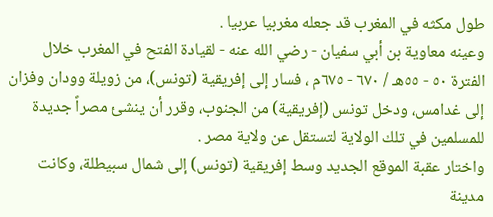طول مكثه في المغرب قد جعله مغربيا عربيا .
وعينه معاوية بن أبي سفيان - رضي الله عنه - لقيادة الفتح في المغرب خلال الفترة ٥٠ - ٥٥هـ / ٦٧٠ - ٦٧٥م ، فسار إلى إفريقية (تونس)، من زويلة وودان وفزان إلى غدامس، ودخل تونس (إفريقية) من الجنوب، وقرر أن ينشئ مصراً جديدة للمسلمين في تلك الولاية لتستقل عن ولاية مصر .
واختار عقبة الموقع الجديد وسط إفريقية (تونس) إلى شمال سبيطلة، وكانت مدينة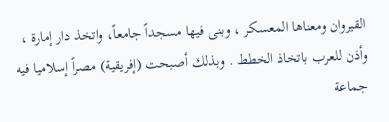القيروان ومعناها المعسكر ، وبنى فيها مسجداً جامعاً، واتخذ دار إمارة ، وأذن للعرب باتخاذ الخطط . وبذلك أصبحت (إفريقية) مصراً إسلاميا فيه جماعة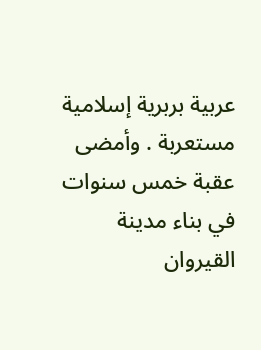عربية بربرية إسلامية مستعربة . وأمضى عقبة خمس سنوات في بناء مدينة القيروان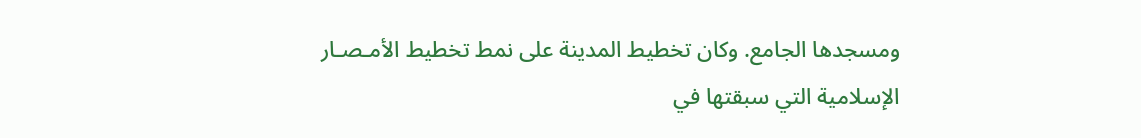ومسجدها الجامع. وكان تخطيط المدينة على نمط تخطيط الأمـصـار
الإسلامية التي سبقتها في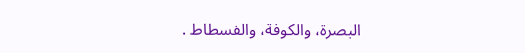البصرة، والكوفة، والفسطاط .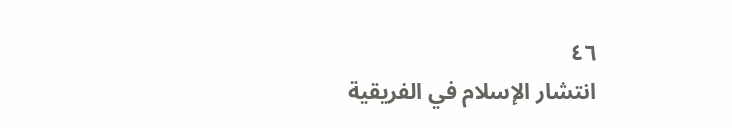٤٦
انتشار الإسلام في الفريقية